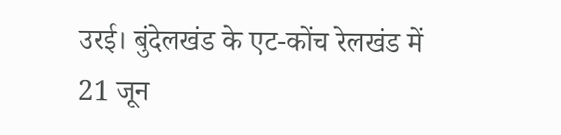उरई। बुंदेलखंड के एट-कोंच रेलखंड में 21 जून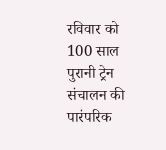रविवार को 100 साल पुरानी ट्रेन संचालन की पारंपरिक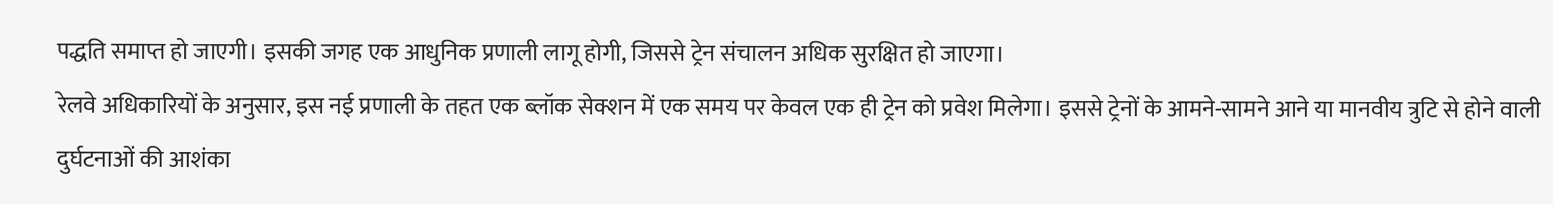पद्धति समाप्त हो जाएगी। इसकी जगह एक आधुनिक प्रणाली लागू होगी, जिससे ट्रेन संचालन अधिक सुरक्षित हो जाएगा।
रेलवे अधिकारियों के अनुसार, इस नई प्रणाली के तहत एक ब्लॉक सेक्शन में एक समय पर केवल एक ही ट्रेन को प्रवेश मिलेगा। इससे ट्रेनों के आमने-सामने आने या मानवीय त्रुटि से होने वाली दुर्घटनाओं की आशंका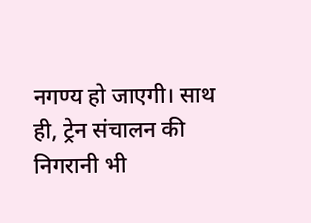नगण्य हो जाएगी। साथ ही, ट्रेन संचालन की निगरानी भी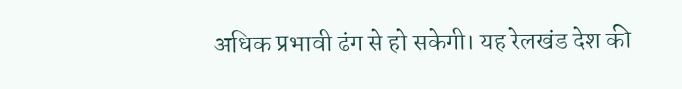अधिक प्रभावी ढंग से हो सकेगी। यह रेलखंड देश की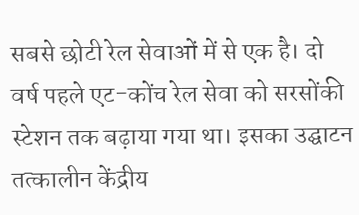सबसे छोटी रेल सेवाओं में से एक है। दो वर्ष पहले एट-कोंच रेल सेवा को सरसोंकी स्टेशन तक बढ़ाया गया था। इसका उद्घाटन तत्कालीन केंद्रीय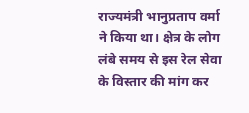राज्यमंत्री भानुप्रताप वर्मा ने किया था। क्षेत्र के लोग लंबे समय से इस रेल सेवा के विस्तार की मांग कर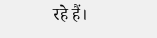रहे हैं।